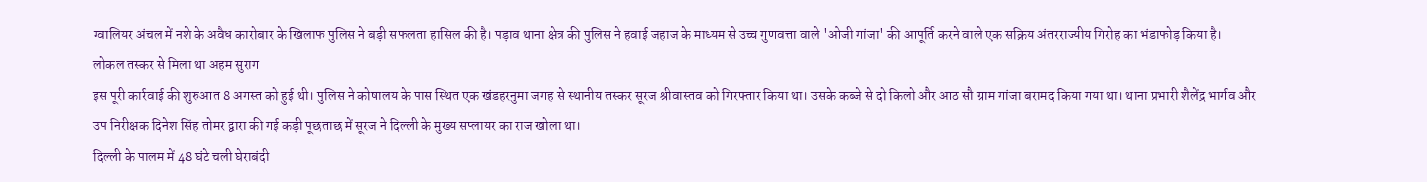ग्वालियर अंचल में नशे के अवैध कारोबार के खिलाफ पुलिस ने बड़ी सफलता हासिल की है। पड़ाव थाना क्षेत्र की पुलिस ने हवाई जहाज के माध्यम से उच्च गुणवत्ता वाले 'ओजी गांजा' की आपूर्ति करने वाले एक सक्रिय अंतरराज्यीय गिरोह का भंडाफोड़ किया है।
लोकल तस्कर से मिला था अहम सुराग
इस पूरी कार्रवाई की शुरुआत 8 अगस्त को हुई थी। पुलिस ने कोषालय के पास स्थित एक खंडहरनुमा जगह से स्थानीय तस्कर सूरज श्रीवास्तव को गिरफ्तार किया था। उसके कब्जे से दो किलो और आठ सौ ग्राम गांजा बरामद किया गया था। थाना प्रभारी शैलेंद्र भार्गव और उप निरीक्षक दिनेश सिंह तोमर द्वारा की गई कड़ी पूछताछ में सूरज ने दिल्ली के मुख्य सप्लायर का राज खोला था।
दिल्ली के पालम में 48 घंटे चली घेराबंदी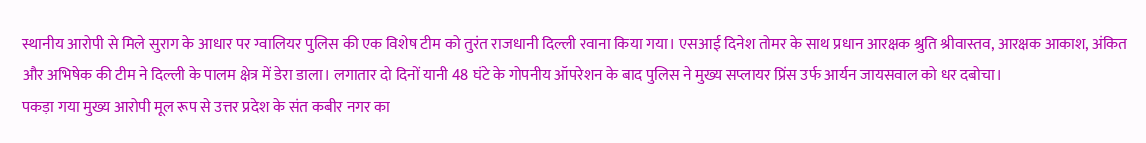स्थानीय आरोपी से मिले सुराग के आधार पर ग्वालियर पुलिस की एक विशेष टीम को तुरंत राजधानी दिल्ली रवाना किया गया। एसआई दिनेश तोमर के साथ प्रधान आरक्षक श्रुति श्रीवास्तव, आरक्षक आकाश, अंकित और अभिषेक की टीम ने दिल्ली के पालम क्षेत्र में डेरा डाला। लगातार दो दिनों यानी 48 घंटे के गोपनीय ऑपरेशन के बाद पुलिस ने मुख्य सप्लायर प्रिंस उर्फ आर्यन जायसवाल को धर दबोचा।
पकड़ा गया मुख्य आरोपी मूल रूप से उत्तर प्रदेश के संत कबीर नगर का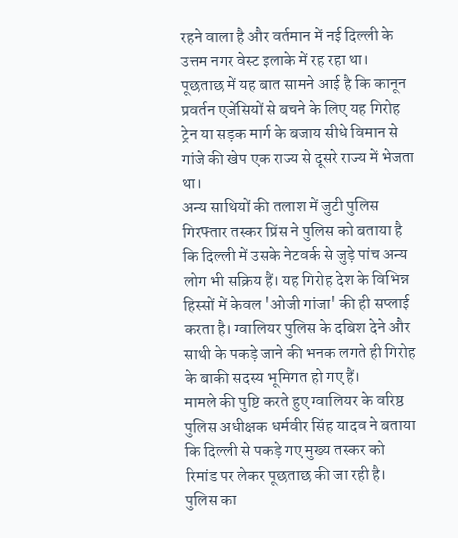रहने वाला है और वर्तमान में नई दिल्ली के उत्तम नगर वेस्ट इलाके में रह रहा था। पूछताछ में यह बात सामने आई है कि कानून प्रवर्तन एजेंसियों से बचने के लिए यह गिरोह ट्रेन या सड़क मार्ग के बजाय सीधे विमान से गांजे की खेप एक राज्य से दूसरे राज्य में भेजता था।
अन्य साथियों की तलाश में जुटी पुलिस
गिरफ्तार तस्कर प्रिंस ने पुलिस को बताया है कि दिल्ली में उसके नेटवर्क से जुड़े पांच अन्य लोग भी सक्रिय हैं। यह गिरोह देश के विभिन्न हिस्सों में केवल 'ओजी गांजा' की ही सप्लाई करता है। ग्वालियर पुलिस के दबिश देने और साथी के पकड़े जाने की भनक लगते ही गिरोह के बाकी सदस्य भूमिगत हो गए हैं।
मामले की पुष्टि करते हुए ग्वालियर के वरिष्ठ पुलिस अधीक्षक धर्मवीर सिंह यादव ने बताया कि दिल्ली से पकड़े गए मुख्य तस्कर को रिमांड पर लेकर पूछताछ की जा रही है। पुलिस का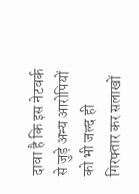दावा है कि इस नेटवर्क से जुड़े अन्य आरोपियों को भी जल्द ही गिरफ्तार कर सलाखों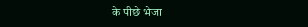के पीछे भेजा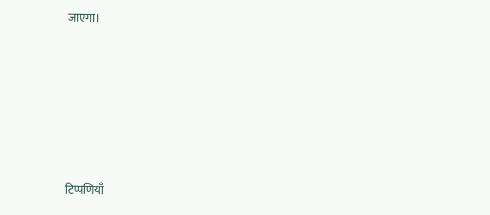जाएगा।






टिप्पणियाँ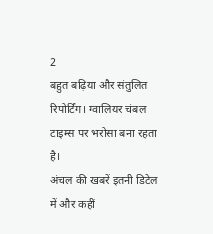2
बहुत बढ़िया और संतुलित रिपोर्टिंग। ग्वालियर चंबल टाइम्स पर भरोसा बना रहता है।
अंचल की खबरें इतनी डिटेल में और कहीं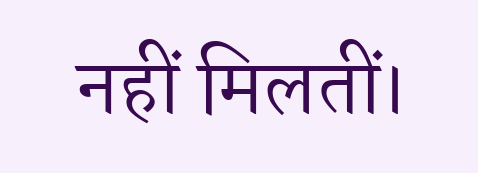नहीं मिलतीं।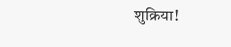शुक्रिया!